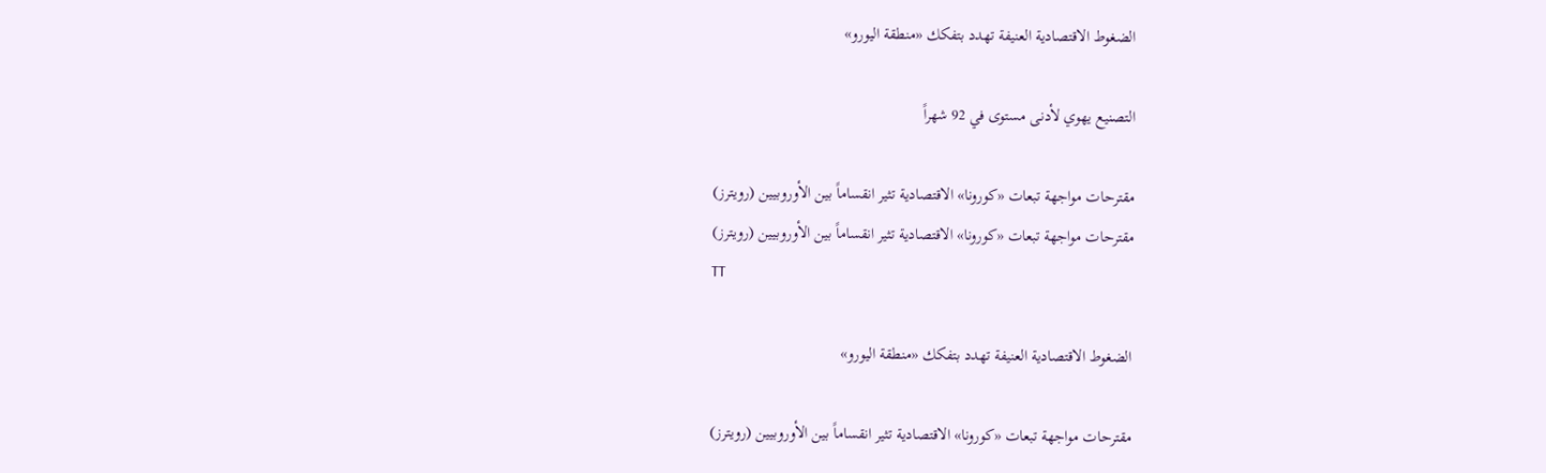الضغوط الاقتصادية العنيفة تهدد بتفكك «منطقة اليورو»

التصنيع يهوي لأدنى مستوى في 92 شهراً

مقترحات مواجهة تبعات «كورونا» الاقتصادية تثير انقساماً بين الأوروبيين (رويترز)
مقترحات مواجهة تبعات «كورونا» الاقتصادية تثير انقساماً بين الأوروبيين (رويترز)
TT

الضغوط الاقتصادية العنيفة تهدد بتفكك «منطقة اليورو»

مقترحات مواجهة تبعات «كورونا» الاقتصادية تثير انقساماً بين الأوروبيين (رويترز)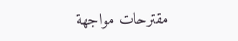مقترحات مواجهة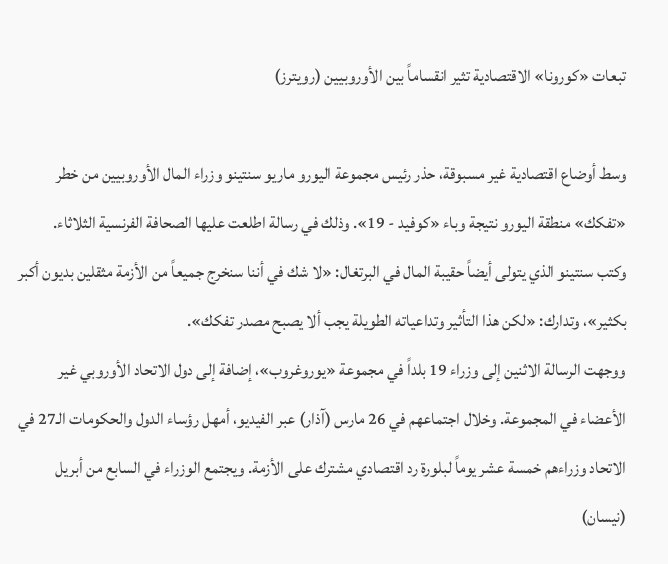تبعات «كورونا» الاقتصادية تثير انقساماً بين الأوروبيين (رويترز)

وسط أوضاع اقتصادية غير مسبوقة، حذر رئيس مجموعة اليورو ماريو سنتينو وزراء المال الأوروبيين من خطر «تفكك» منطقة اليورو نتيجة وباء «كوفيد - 19». وذلك في رسالة اطلعت عليها الصحافة الفرنسية الثلاثاء.
وكتب سنتينو الذي يتولى أيضاً حقيبة المال في البرتغال: «لا شك في أننا سنخرج جميعاً من الأزمة مثقلين بديون أكبر بكثير»، وتدارك: «لكن هذا التأثير وتداعياته الطويلة يجب ألا يصبح مصدر تفكك».
ووجهت الرسالة الاثنين إلى وزراء 19 بلداً في مجموعة «يوروغروب»، إضافة إلى دول الاتحاد الأوروبي غير الأعضاء في المجموعة. وخلال اجتماعهم في 26 مارس (آذار) عبر الفيديو، أمهل رؤساء الدول والحكومات الـ27 في الاتحاد وزراءهم خمسة عشر يوماً لبلورة رد اقتصادي مشترك على الأزمة. ويجتمع الوزراء في السابع من أبريل (نيسان)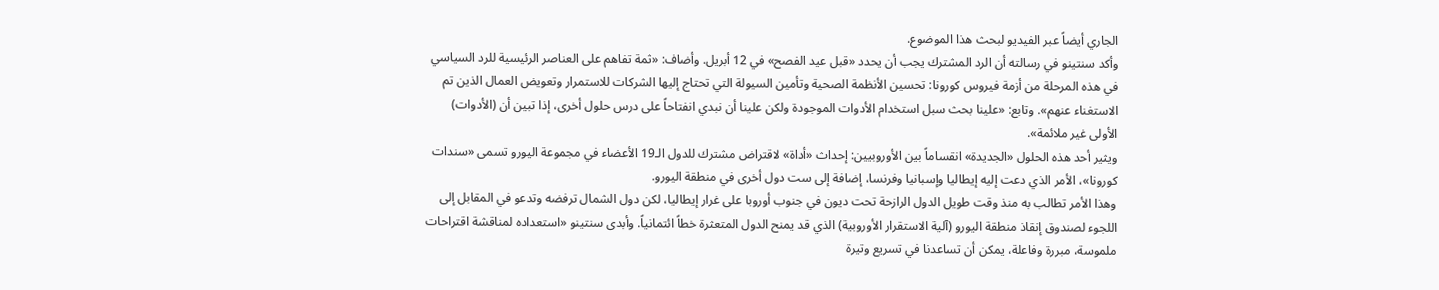الجاري أيضاً عبر الفيديو لبحث هذا الموضوع.
وأكد سنتينو في رسالته أن الرد المشترك يجب أن يحدد «قبل عيد الفصح» في 12 أبريل. وأضاف: «ثمة تفاهم على العناصر الرئيسية للرد السياسي في هذه المرحلة من أزمة فيروس كورونا: تحسين الأنظمة الصحية وتأمين السيولة التي تحتاج إليها الشركات للاستمرار وتعويض العمال الذين تم الاستغناء عنهم». وتابع: «علينا بحث سبل استخدام الأدوات الموجودة ولكن علينا أن نبدي انفتاحاً على درس حلول أخرى، إذا تبين أن (الأدوات) الأولى غير ملائمة».
ويثير أحد هذه الحلول «الجديدة» انقساماً بين الأوروبيين: إحداث «أداة» لاقتراض مشترك للدول الـ19 الأعضاء في مجموعة اليورو تسمى «سندات كورونا»، الأمر الذي دعت إليه إيطاليا وإسبانيا وفرنسا، إضافة إلى ست دول أخرى في منطقة اليورو.
وهذا الأمر تطالب به منذ وقت طويل الدول الرازحة تحت ديون في جنوب أوروبا على غرار إيطاليا، لكن دول الشمال ترفضه وتدعو في المقابل إلى اللجوء لصندوق إنقاذ منطقة اليورو (آلية الاستقرار الأوروبية) الذي قد يمنح الدول المتعثرة خطاً ائتمانياً. وأبدى سنتينو «استعداده لمناقشة اقتراحات ملموسة، مبررة وفاعلة، يمكن أن تساعدنا في تسريع وتيرة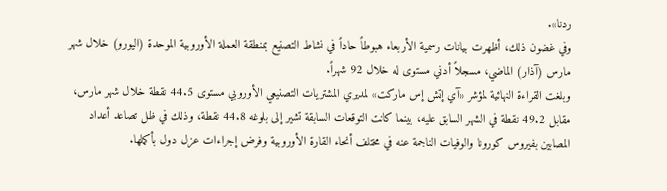ردنا».
وفي غضون ذلك، أظهرت بيانات رسمية الأربعاء هبوطاً حاداً في نشاط التصنيع بمنطقة العملة الأوروبية الموحدة (اليورو) خلال شهر مارس (آذار) الماضي، مسجلاً أدني مستوى له خلال 92 شهراً.
وبلغت القراءة النهائية لمؤشر «آي إتش إس ماركت» لمديري المشتريات التصنيعي الأوروبي مستوى 44.5 نقطة خلال شهر مارس، مقابل 49.2 نقطة في الشهر السابق عليه، بينما كانت التوقعات السابقة تشير إلى بلوغه 44.8 نقطة، وذلك في ظل تصاعد أعداد المصابين بفيروس كورونا والوفيات الناجمة عنه في مختلف أنحاء القارة الأوروبية وفرض إجراءات عزل دول بأكملها.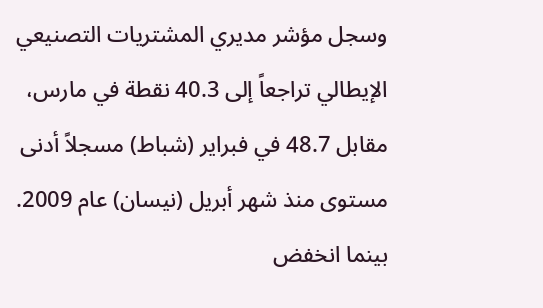وسجل مؤشر مديري المشتريات التصنيعي الإيطالي تراجعاً إلى 40.3 نقطة في مارس، مقابل 48.7 في فبراير (شباط) مسجلاً أدنى مستوى منذ شهر أبريل (نيسان) عام 2009. بينما انخفض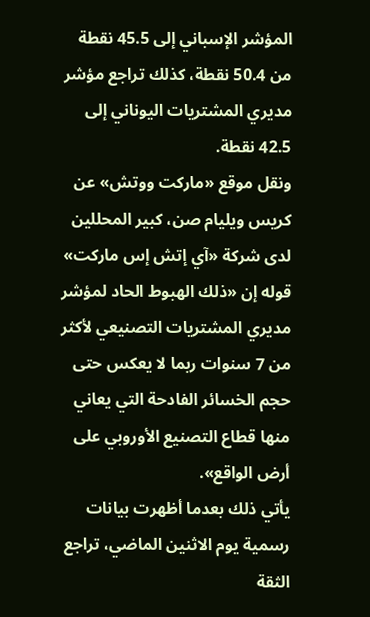المؤشر الإسباني إلى 45.5 نقطة من 50.4 نقطة، كذلك تراجع مؤشر مديري المشتريات اليوناني إلى 42.5 نقطة.
ونقل موقع «ماركت ووتش» عن كريس ويليام صن، كبير المحللين لدى شركة «آي إتش إس ماركت» قوله إن «ذلك الهبوط الحاد لمؤشر مديري المشتريات التصنيعي لأكثر من 7 سنوات ربما لا يعكس حتى حجم الخسائر الفادحة التي يعاني منها قطاع التصنيع الأوروبي على أرض الواقع».
يأتي ذلك بعدما أظهرت بيانات رسمية يوم الاثنين الماضي، تراجع الثقة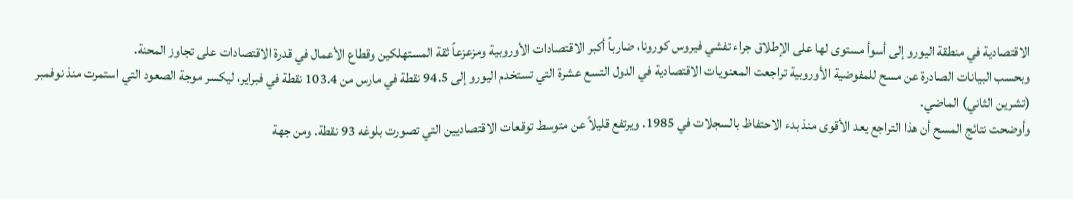الاقتصادية في منطقة اليورو إلى أسوأ مستوى لها على الإطلاق جراء تفشي فيروس كورونا، ضارباً أكبر الاقتصادات الأوروبية ومزعزعاً ثقة المستهلكين وقطاع الأعمال في قدرة الاقتصادات على تجاوز المحنة.
وبحسب البيانات الصادرة عن مسح للمفوضية الأوروبية تراجعت المعنويات الاقتصادية في الدول التسع عشرة التي تستخدم اليورو إلى 94.5 نقطة في مارس من 103.4 نقطة في فبراير، ليكسر موجة الصعود التي استمرت منذ نوفمبر (تشرين الثاني) الماضي.
وأوضحت نتائج المسح أن هذا التراجع يعد الأقوى منذ بدء الاحتفاظ بالسجلات في 1985. ويرتفع قليلاً عن متوسط توقعات الاقتصاديين التي تصورت بلوغه 93 نقطة. ومن جهة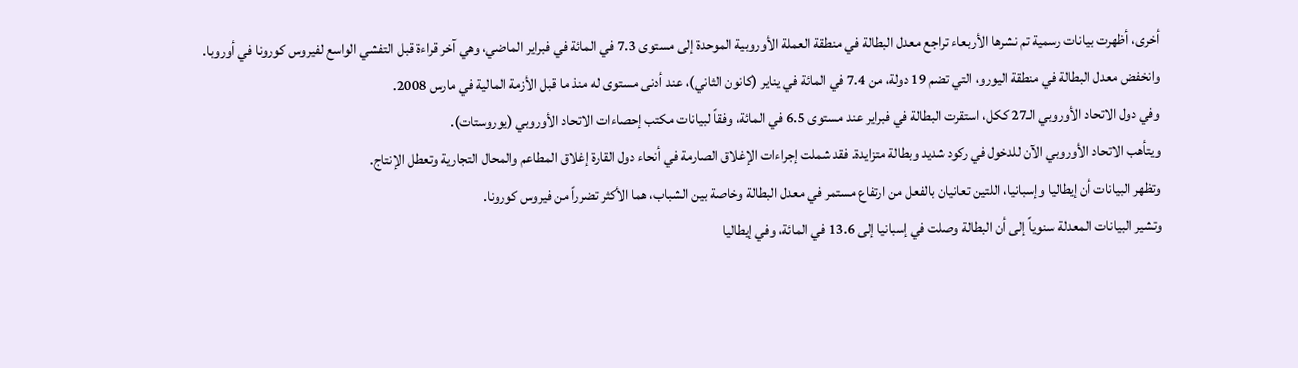أخرى، أظهرت بيانات رسمية تم نشرها الأربعاء تراجع معدل البطالة في منطقة العملة الأوروبية الموحدة إلى مستوى 7.3 في المائة في فبراير الماضي، وهي آخر قراءة قبل التفشي الواسع لفيروس كورونا في أوروبا.
وانخفض معدل البطالة في منطقة اليورو، التي تضم 19 دولة، من 7.4 في المائة في يناير (كانون الثاني)، عند أدنى مستوى له منذ ما قبل الأزمة المالية في مارس 2008.
وفي دول الاتحاد الأوروبي الـ27 ككل، استقرت البطالة في فبراير عند مستوى 6.5 في المائة، وفقاً لبيانات مكتب إحصاءات الاتحاد الأوروبي (يوروستات).
ويتأهب الاتحاد الأوروبي الآن للدخول في ركود شديد وبطالة متزايدة. فقد شملت إجراءات الإغلاق الصارمة في أنحاء دول القارة إغلاق المطاعم والمحال التجارية وتعطل الإنتاج.
وتظهر البيانات أن إيطاليا وإسبانيا، اللتين تعانيان بالفعل من ارتفاع مستمر في معدل البطالة وخاصة بين الشباب، هما الأكثر تضرراً من فيروس كورونا.
وتشير البيانات المعدلة سنوياً إلى أن البطالة وصلت في إسبانيا إلى 13.6 في المائة، وفي إيطاليا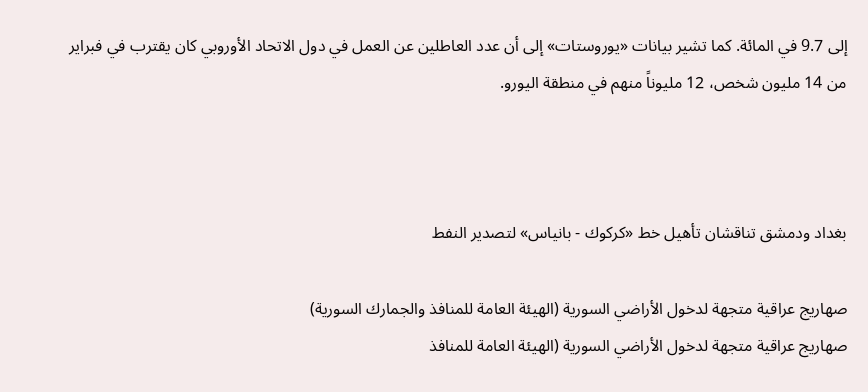إلى 9.7 في المائة. كما تشير بيانات «يوروستات» إلى أن عدد العاطلين عن العمل في دول الاتحاد الأوروبي كان يقترب في فبراير من 14 مليون شخص، 12 مليوناً منهم في منطقة اليورو.



بغداد ودمشق تناقشان تأهيل خط «كركوك - بانياس» لتصدير النفط

صهاريج عراقية متجهة لدخول الأراضي السورية (الهيئة العامة للمنافذ والجمارك السورية)
صهاريج عراقية متجهة لدخول الأراضي السورية (الهيئة العامة للمنافذ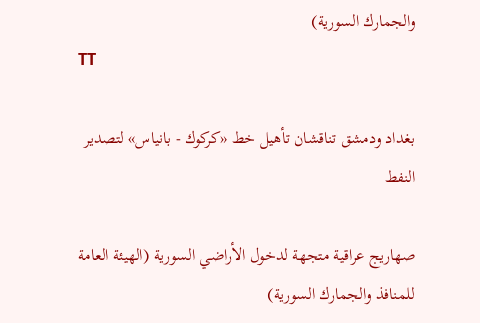والجمارك السورية)
TT

بغداد ودمشق تناقشان تأهيل خط «كركوك - بانياس» لتصدير النفط

صهاريج عراقية متجهة لدخول الأراضي السورية (الهيئة العامة للمنافذ والجمارك السورية)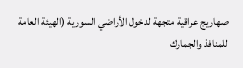صهاريج عراقية متجهة لدخول الأراضي السورية (الهيئة العامة للمنافذ والجمارك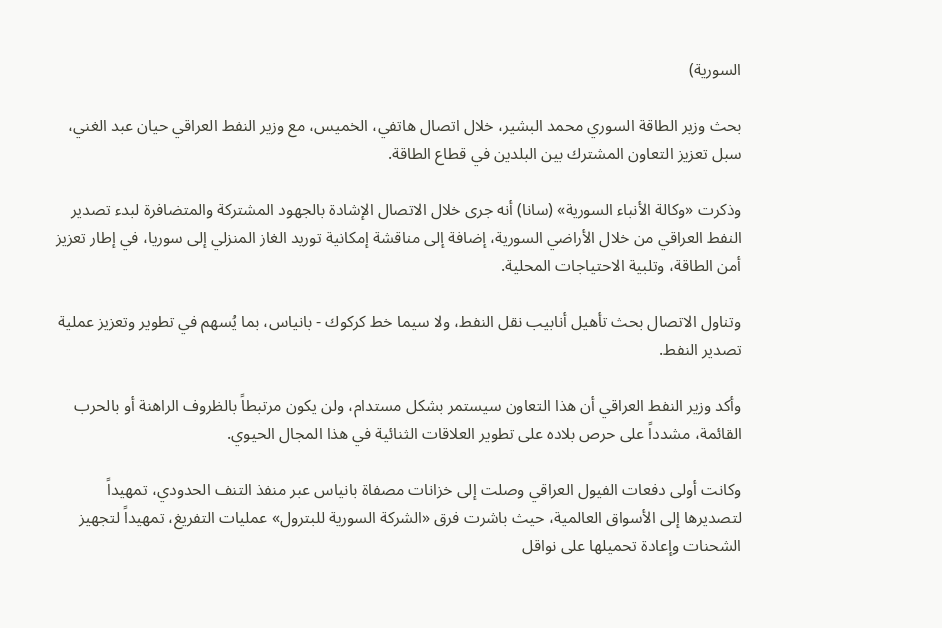السورية)

بحث وزير الطاقة السوري محمد البشير، خلال اتصال هاتفي، الخميس، مع وزير النفط العراقي حيان عبد الغني، سبل تعزيز التعاون المشترك بين البلدين في قطاع الطاقة.

وذكرت «وكالة الأنباء السورية» (سانا) أنه جرى خلال الاتصال الإشادة بالجهود المشتركة والمتضافرة لبدء تصدير النفط العراقي من خلال الأراضي السورية، إضافة إلى مناقشة إمكانية توريد الغاز المنزلي إلى سوريا، في إطار تعزيز أمن الطاقة، وتلبية الاحتياجات المحلية.

وتناول الاتصال بحث تأهيل أنابيب نقل النفط، ولا سيما خط كركوك - بانياس، بما يُسهم في تطوير وتعزيز عملية تصدير النفط.

وأكد وزير النفط العراقي أن هذا التعاون سيستمر بشكل مستدام، ولن يكون مرتبطاً بالظروف الراهنة أو بالحرب القائمة، مشدداً على حرص بلاده على تطوير العلاقات الثنائية في هذا المجال الحيوي.

وكانت أولى دفعات الفيول العراقي وصلت إلى خزانات مصفاة بانياس عبر منفذ التنف الحدودي، تمهيداً لتصديرها إلى الأسواق العالمية، حيث باشرت فرق «الشركة السورية للبترول» عمليات التفريغ، تمهيداً لتجهيز الشحنات وإعادة تحميلها على نواقل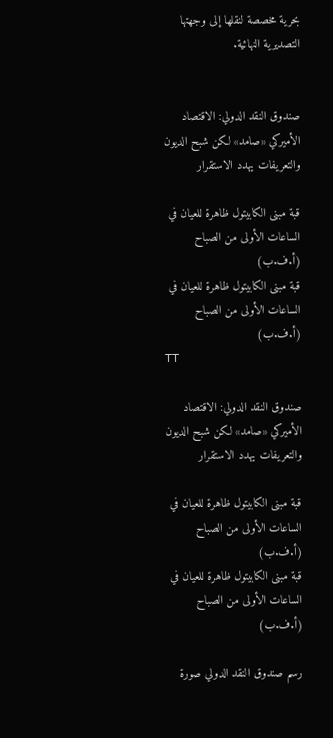بحرية مخصصة لنقلها إلى وجهتها التصديرية النهائية.


صندوق النقد الدولي: الاقتصاد الأميركي «صامد» لكن شبح الديون والتعريفات يهدد الاستقرار

قبة مبنى الكابيتول ظاهرة للعيان في الساعات الأولى من الصباح (أ.ف.ب)
قبة مبنى الكابيتول ظاهرة للعيان في الساعات الأولى من الصباح (أ.ف.ب)
TT

صندوق النقد الدولي: الاقتصاد الأميركي «صامد» لكن شبح الديون والتعريفات يهدد الاستقرار

قبة مبنى الكابيتول ظاهرة للعيان في الساعات الأولى من الصباح (أ.ف.ب)
قبة مبنى الكابيتول ظاهرة للعيان في الساعات الأولى من الصباح (أ.ف.ب)

رسم صندوق النقد الدولي صورة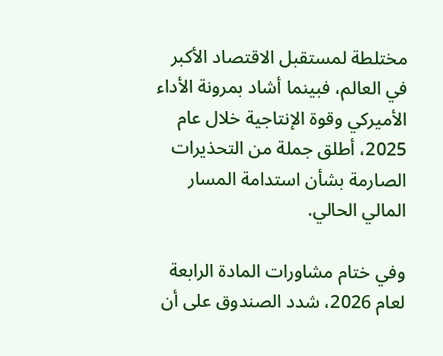مختلطة لمستقبل الاقتصاد الأكبر في العالم، فبينما أشاد بمرونة الأداء الأميركي وقوة الإنتاجية خلال عام 2025، أطلق جملة من التحذيرات الصارمة بشأن استدامة المسار المالي الحالي.

وفي ختام مشاورات المادة الرابعة لعام 2026، شدد الصندوق على أن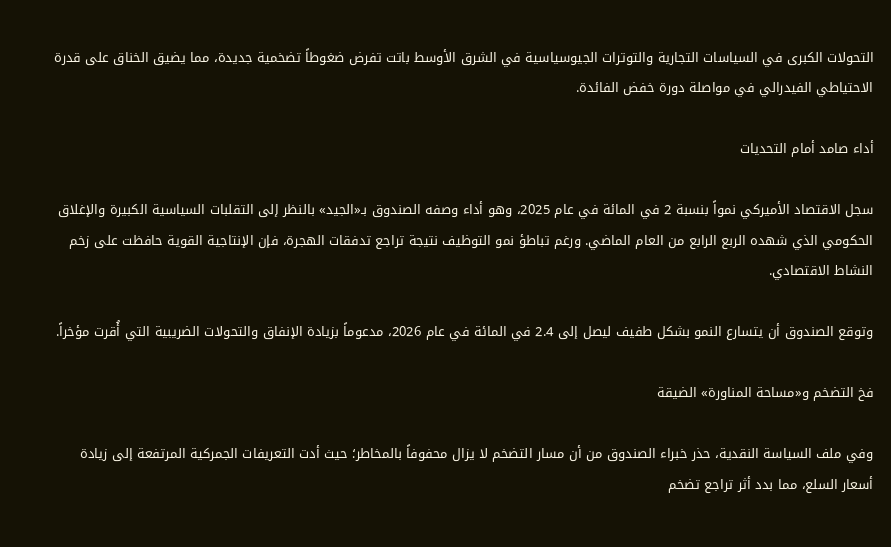التحولات الكبرى في السياسات التجارية والتوترات الجيوسياسية في الشرق الأوسط باتت تفرض ضغوطاً تضخمية جديدة، مما يضيق الخناق على قدرة الاحتياطي الفيدرالي في مواصلة دورة خفض الفائدة.

أداء صامد أمام التحديات

سجل الاقتصاد الأميركي نمواً بنسبة 2 في المائة في عام 2025، وهو أداء وصفه الصندوق بـ«الجيد» بالنظر إلى التقلبات السياسية الكبيرة والإغلاق الحكومي الذي شهده الربع الرابع من العام الماضي. ورغم تباطؤ نمو التوظيف نتيجة تراجع تدفقات الهجرة، فإن الإنتاجية القوية حافظت على زخم النشاط الاقتصادي.

وتوقع الصندوق أن يتسارع النمو بشكل طفيف ليصل إلى 2.4 في المائة في عام 2026، مدعوماً بزيادة الإنفاق والتحولات الضريبية التي أُقرت مؤخراً.

فخ التضخم و«مساحة المناورة» الضيقة

وفي ملف السياسة النقدية، حذر خبراء الصندوق من أن مسار التضخم لا يزال محفوفاً بالمخاطر؛ حيث أدت التعريفات الجمركية المرتفعة إلى زيادة أسعار السلع، مما بدد أثر تراجع تضخم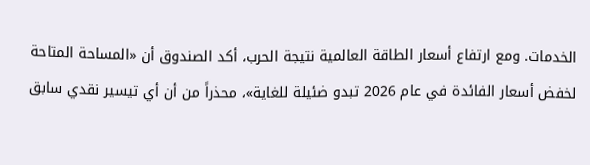الخدمات. ومع ارتفاع أسعار الطاقة العالمية نتيجة الحرب، أكد الصندوق أن «المساحة المتاحة لخفض أسعار الفائدة في عام 2026 تبدو ضئيلة للغاية»، محذراً من أن أي تيسير نقدي سابق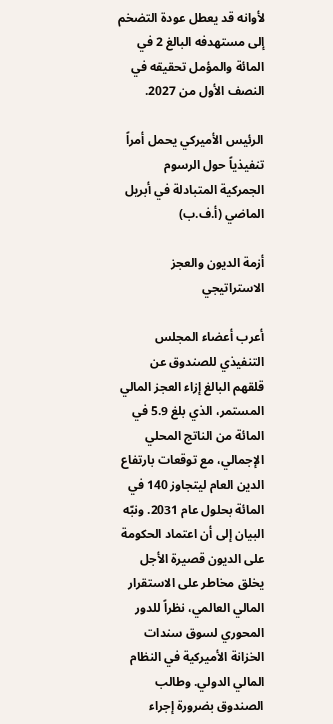لأوانه قد يعطل عودة التضخم إلى مستهدفه البالغ 2 في المائة والمؤمل تحقيقه في النصف الأول من 2027.

الرئيس الأميركي يحمل أمراً تنفيذياً حول الرسوم الجمركية المتبادلة في أبريل الماضي (أ.ف.ب)

أزمة الديون والعجز الاستراتيجي

أعرب أعضاء المجلس التنفيذي للصندوق عن قلقهم البالغ إزاء العجز المالي المستمر، الذي بلغ 5.9 في المائة من الناتج المحلي الإجمالي، مع توقعات بارتفاع الدين العام ليتجاوز 140 في المائة بحلول عام 2031. ونبّه البيان إلى أن اعتماد الحكومة على الديون قصيرة الأجل يخلق مخاطر على الاستقرار المالي العالمي، نظراً للدور المحوري لسوق سندات الخزانة الأميركية في النظام المالي الدولي. وطالب الصندوق بضرورة إجراء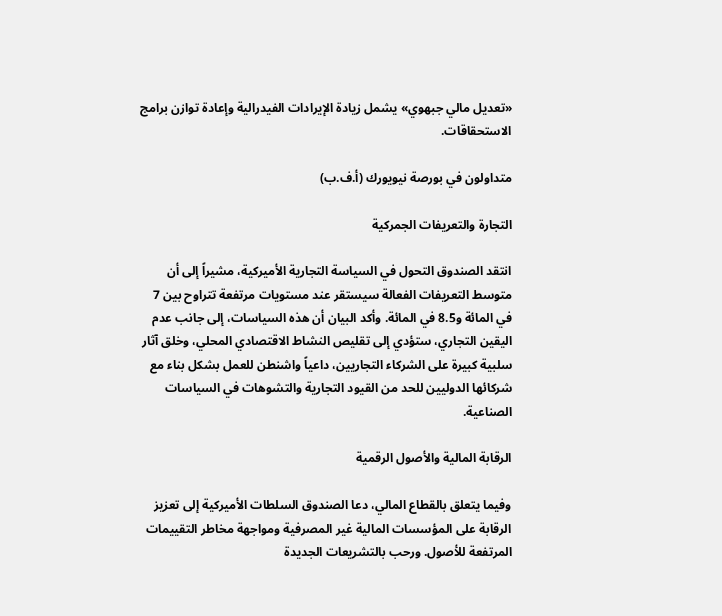«تعديل مالي جبهوي» يشمل زيادة الإيرادات الفيدرالية وإعادة توازن برامج الاستحقاقات.

متداولون في بورصة نيويورك (أ.ف.ب)

التجارة والتعريفات الجمركية

انتقد الصندوق التحول في السياسة التجارية الأميركية، مشيراً إلى أن متوسط التعريفات الفعالة سيستقر عند مستويات مرتفعة تتراوح بين 7 في المائة و8.5 في المائة. وأكد البيان أن هذه السياسات، إلى جانب عدم اليقين التجاري، ستؤدي إلى تقليص النشاط الاقتصادي المحلي، وخلق آثار سلبية كبيرة على الشركاء التجاريين، داعياً واشنطن للعمل بشكل بناء مع شركائها الدوليين للحد من القيود التجارية والتشوهات في السياسات الصناعية.

الرقابة المالية والأصول الرقمية

وفيما يتعلق بالقطاع المالي، دعا الصندوق السلطات الأميركية إلى تعزيز الرقابة على المؤسسات المالية غير المصرفية ومواجهة مخاطر التقييمات المرتفعة للأصول. ورحب بالتشريعات الجديدة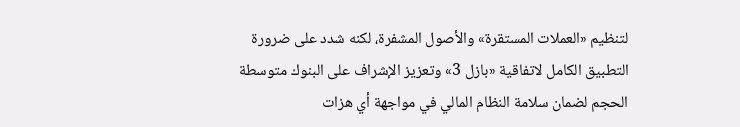لتنظيم «العملات المستقرة» والأصول المشفرة، لكنه شدد على ضرورة التطبيق الكامل لاتفاقية «بازل 3» وتعزيز الإشراف على البنوك متوسطة الحجم لضمان سلامة النظام المالي في مواجهة أي هزات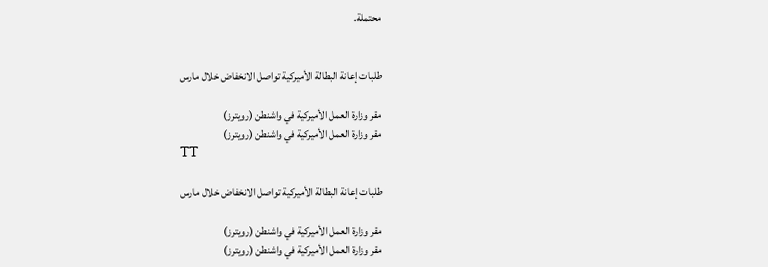محتملة.


طلبات إعانة البطالة الأميركية تواصل الانخفاض خلال مارس

مقر وزارة العمل الأميركية في واشنطن (رويترز)
مقر وزارة العمل الأميركية في واشنطن (رويترز)
TT

طلبات إعانة البطالة الأميركية تواصل الانخفاض خلال مارس

مقر وزارة العمل الأميركية في واشنطن (رويترز)
مقر وزارة العمل الأميركية في واشنطن (رويترز)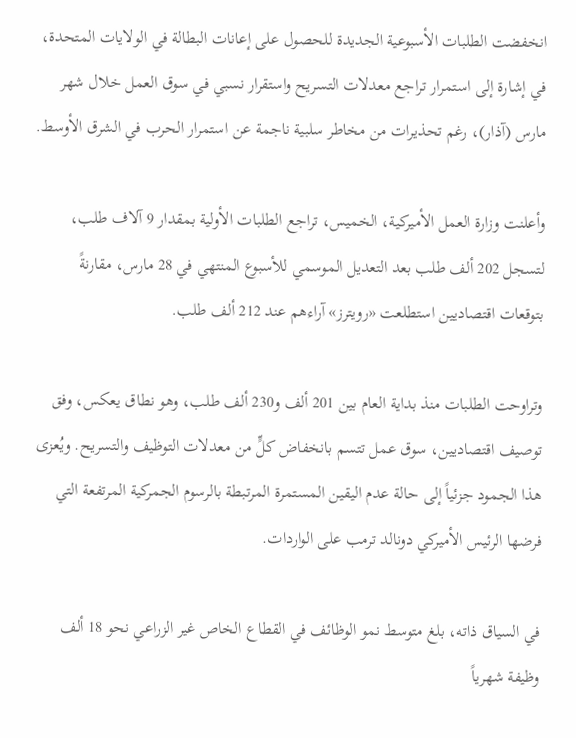انخفضت الطلبات الأسبوعية الجديدة للحصول على إعانات البطالة في الولايات المتحدة، في إشارة إلى استمرار تراجع معدلات التسريح واستقرار نسبي في سوق العمل خلال شهر مارس (آذار)، رغم تحذيرات من مخاطر سلبية ناجمة عن استمرار الحرب في الشرق الأوسط.

وأعلنت وزارة العمل الأميركية، الخميس، تراجع الطلبات الأولية بمقدار 9 آلاف طلب، لتسجل 202 ألف طلب بعد التعديل الموسمي للأسبوع المنتهي في 28 مارس، مقارنةً بتوقعات اقتصاديين استطلعت «رويترز» آراءهم عند 212 ألف طلب.

وتراوحت الطلبات منذ بداية العام بين 201 ألف و230 ألف طلب، وهو نطاق يعكس، وفق توصيف اقتصاديين، سوق عمل تتسم بانخفاض كلٍّ من معدلات التوظيف والتسريح. ويُعزى هذا الجمود جزئياً إلى حالة عدم اليقين المستمرة المرتبطة بالرسوم الجمركية المرتفعة التي فرضها الرئيس الأميركي دونالد ترمب على الواردات.

في السياق ذاته، بلغ متوسط نمو الوظائف في القطاع الخاص غير الزراعي نحو 18 ألف وظيفة شهرياً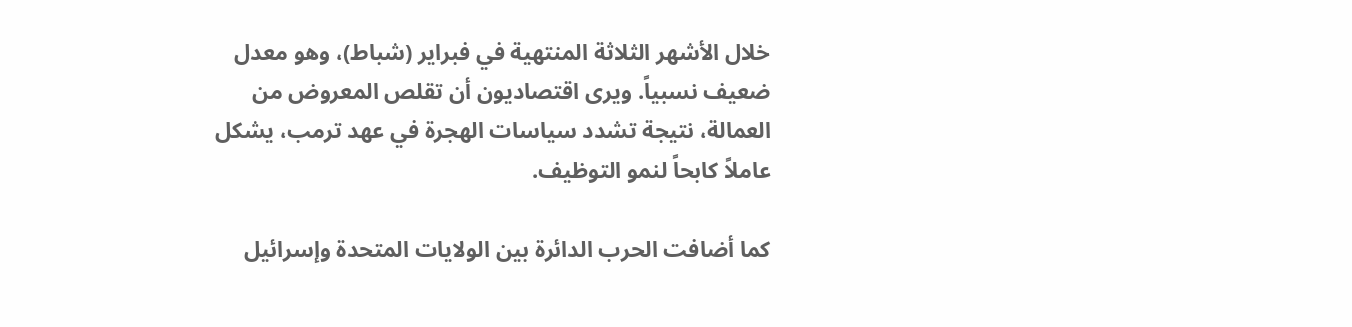خلال الأشهر الثلاثة المنتهية في فبراير (شباط)، وهو معدل ضعيف نسبياً. ويرى اقتصاديون أن تقلص المعروض من العمالة، نتيجة تشدد سياسات الهجرة في عهد ترمب، يشكل عاملاً كابحاً لنمو التوظيف.

كما أضافت الحرب الدائرة بين الولايات المتحدة وإسرائيل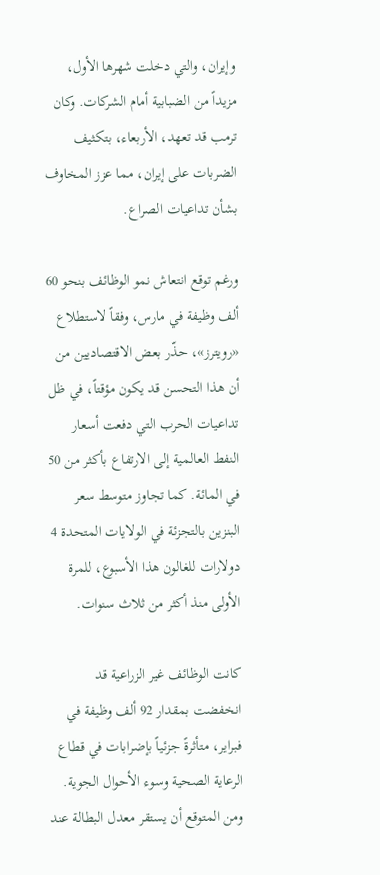وإيران، والتي دخلت شهرها الأول، مزيداً من الضبابية أمام الشركات. وكان ترمب قد تعهد، الأربعاء، بتكثيف الضربات على إيران، مما عزز المخاوف بشأن تداعيات الصراع.

ورغم توقع انتعاش نمو الوظائف بنحو 60 ألف وظيفة في مارس، وفقاً لاستطلاع «رويترز»، حذّر بعض الاقتصاديين من أن هذا التحسن قد يكون مؤقتاً، في ظل تداعيات الحرب التي دفعت أسعار النفط العالمية إلى الارتفاع بأكثر من 50 في المائة. كما تجاوز متوسط سعر البنزين بالتجزئة في الولايات المتحدة 4 دولارات للغالون هذا الأسبوع، للمرة الأولى منذ أكثر من ثلاث سنوات.

كانت الوظائف غير الزراعية قد انخفضت بمقدار 92 ألف وظيفة في فبراير، متأثرةً جزئياً بإضرابات في قطاع الرعاية الصحية وسوء الأحوال الجوية. ومن المتوقع أن يستقر معدل البطالة عند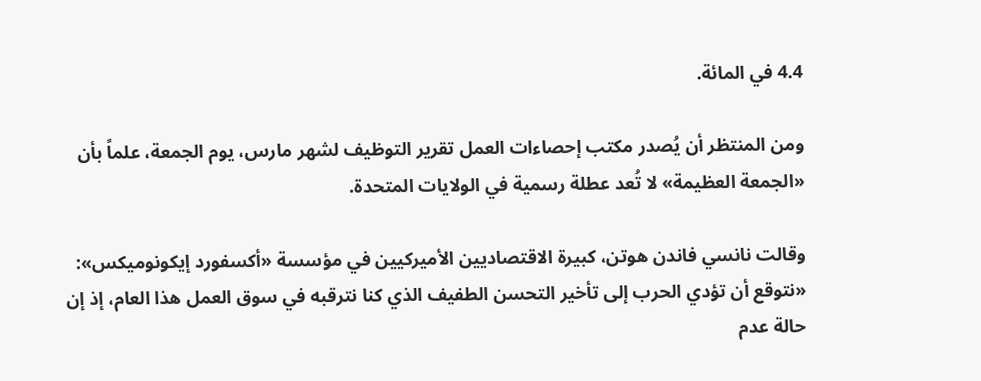4.4 في المائة.

ومن المنتظر أن يُصدر مكتب إحصاءات العمل تقرير التوظيف لشهر مارس، يوم الجمعة، علماً بأن «الجمعة العظيمة» لا تُعد عطلة رسمية في الولايات المتحدة.

وقالت نانسي فاندن هوتن، كبيرة الاقتصاديين الأميركيين في مؤسسة «أكسفورد إيكونوميكس»: «نتوقع أن تؤدي الحرب إلى تأخير التحسن الطفيف الذي كنا نترقبه في سوق العمل هذا العام، إذ إن حالة عدم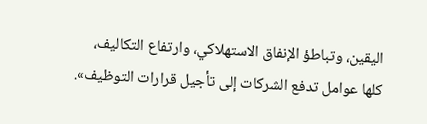اليقين، وتباطؤ الإنفاق الاستهلاكي، وارتفاع التكاليف، كلها عوامل تدفع الشركات إلى تأجيل قرارات التوظيف».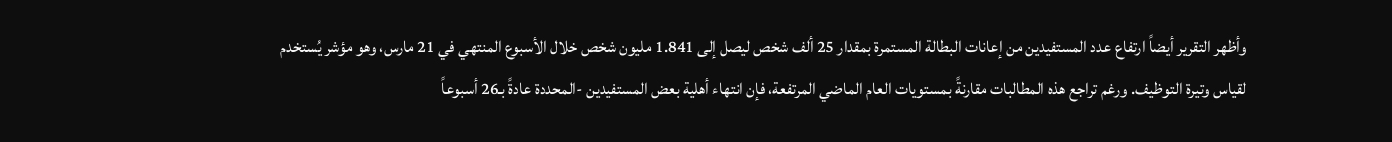وأظهر التقرير أيضاً ارتفاع عدد المستفيدين من إعانات البطالة المستمرة بمقدار 25 ألف شخص ليصل إلى 1.841 مليون شخص خلال الأسبوع المنتهي في 21 مارس، وهو مؤشر يُستخدم لقياس وتيرة التوظيف. ورغم تراجع هذه المطالبات مقارنةً بمستويات العام الماضي المرتفعة، فإن انتهاء أهلية بعض المستفيدين -المحددة عادةً بـ26 أسبوعاً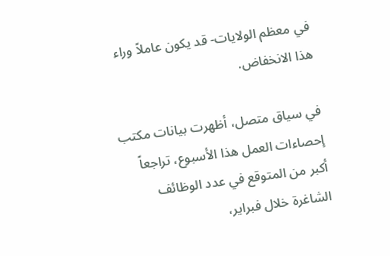في معظم الولايات- قد يكون عاملاً وراء هذا الانخفاض.

في سياق متصل، أظهرت بيانات مكتب إحصاءات العمل هذا الأسبوع، تراجعاً أكبر من المتوقع في عدد الوظائف الشاغرة خلال فبراير،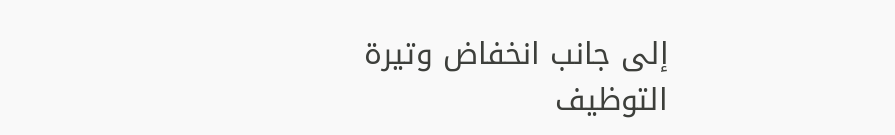إلى جانب انخفاض وتيرة التوظيف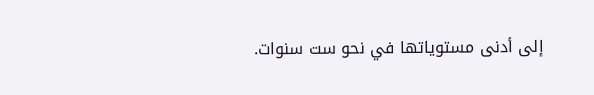إلى أدنى مستوياتها في نحو ست سنوات.